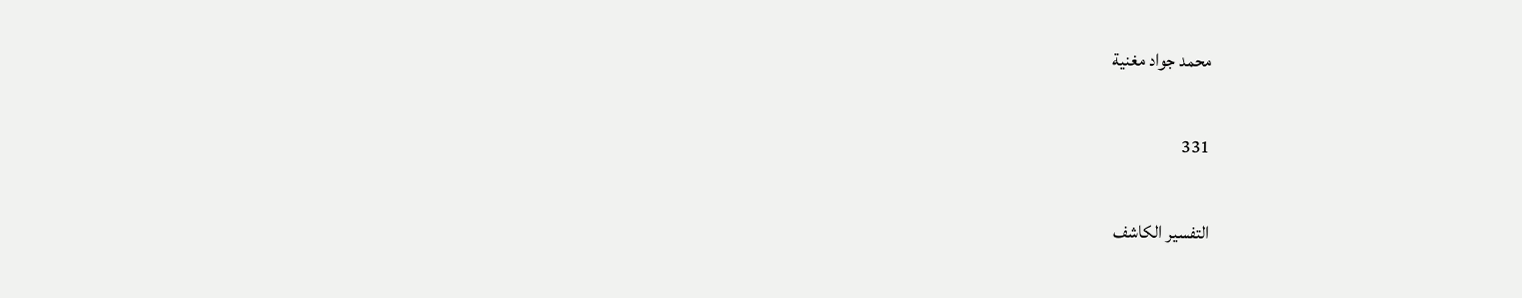محمد جواد مغنية

331

التفسير الكاشف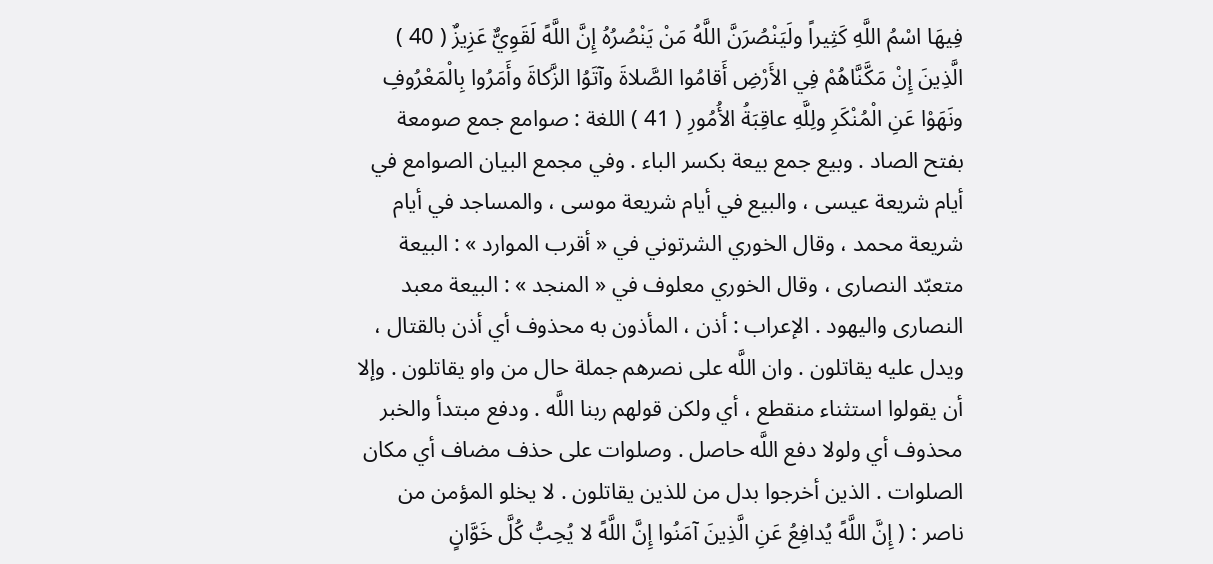فِيهَا اسْمُ اللَّهِ كَثِيراً ولَيَنْصُرَنَّ اللَّهُ مَنْ يَنْصُرُهُ إِنَّ اللَّهً لَقَوِيٌّ عَزِيزٌ ( 40 ) الَّذِينَ إِنْ مَكَّنَّاهُمْ فِي الأَرْضِ أَقامُوا الصَّلاةَ وآتَوُا الزَّكاةَ وأَمَرُوا بِالْمَعْرُوفِ ونَهَوْا عَنِ الْمُنْكَرِ ولِلَّهِ عاقِبَةُ الأُمُورِ ( 41 ) اللغة : صوامع جمع صومعة بفتح الصاد . وبيع جمع بيعة بكسر الباء . وفي مجمع البيان الصوامع في أيام شريعة عيسى ، والبيع في أيام شريعة موسى ، والمساجد في أيام شريعة محمد ، وقال الخوري الشرتوني في « أقرب الموارد » : البيعة متعبّد النصارى ، وقال الخوري معلوف في « المنجد » : البيعة معبد النصارى واليهود . الإعراب : أذن ، المأذون به محذوف أي أذن بالقتال ، ويدل عليه يقاتلون . وان اللَّه على نصرهم جملة حال من واو يقاتلون . وإلا أن يقولوا استثناء منقطع ، أي ولكن قولهم ربنا اللَّه . ودفع مبتدأ والخبر محذوف أي ولولا دفع اللَّه حاصل . وصلوات على حذف مضاف أي مكان الصلوات . الذين أخرجوا بدل من للذين يقاتلون . لا يخلو المؤمن من ناصر : ( إِنَّ اللَّهً يُدافِعُ عَنِ الَّذِينَ آمَنُوا إِنَّ اللَّهً لا يُحِبُّ كُلَّ خَوَّانٍ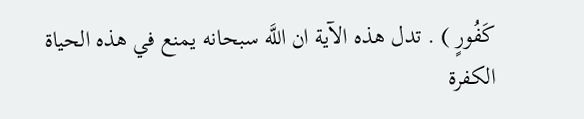كَفُورٍ ) . تدل هذه الآية ان اللَّه سبحانه يمنع في هذه الحياة الكفرة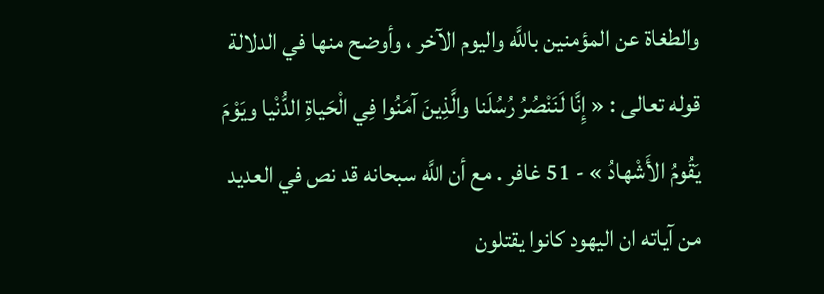والطغاة عن المؤمنين باللَّه واليوم الآخر ، وأوضح منها في الدلالة قوله تعالى : « إِنَّا لَنَنْصُرُ رُسُلَنا والَّذِينَ آمَنُوا فِي الْحَياةِ الدُّنْيا ويَوْمَ يَقُومُ الأَشْهادُ » - 51 غافر . مع أن اللَّه سبحانه قد نص في العديد من آياته ان اليهود كانوا يقتلون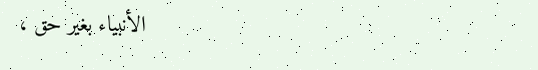الأنبياء بغير حق ،